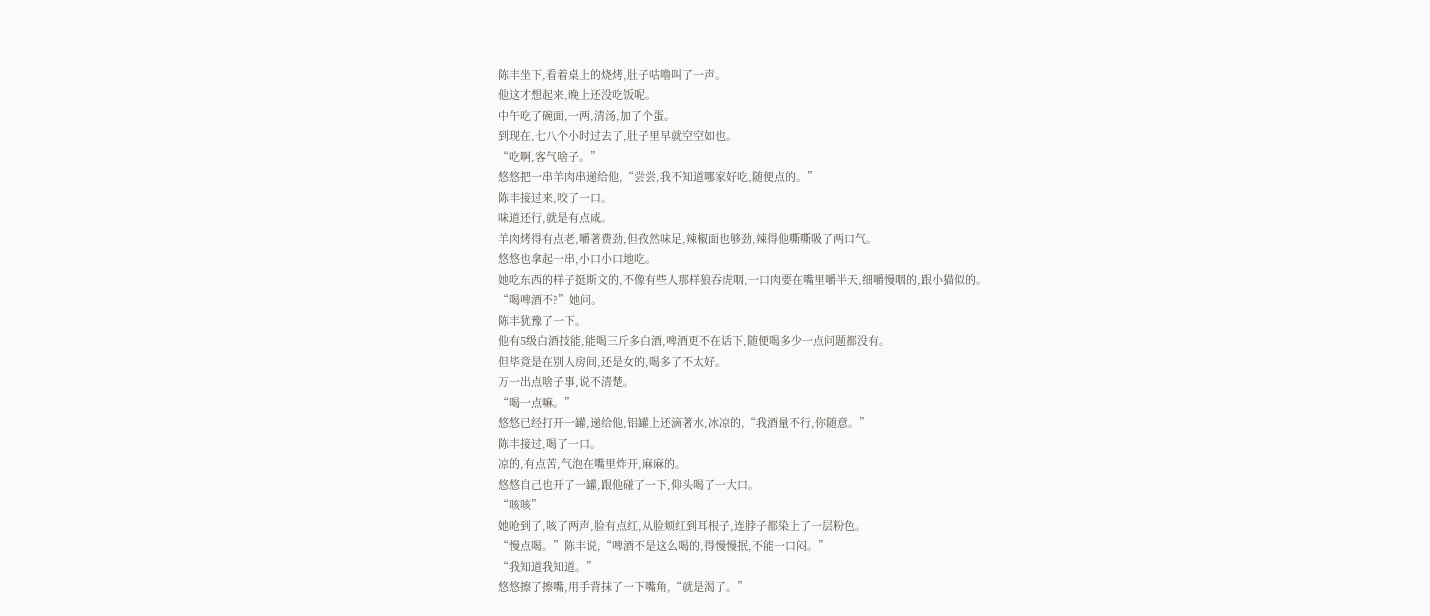陈丰坐下,看着桌上的烧烤,肚子咕噜叫了一声。
他这才想起来,晚上还没吃饭呢。
中午吃了碗面,一两,清汤,加了个蛋。
到现在,七八个小时过去了,肚子里早就空空如也。
“吃啊,客气啥子。”
悠悠把一串羊肉串递给他,“尝尝,我不知道哪家好吃,随便点的。”
陈丰接过来,咬了一口。
味道还行,就是有点咸。
羊肉烤得有点老,嚼著费劲,但孜然味足,辣椒面也够劲,辣得他嘶嘶吸了两口气。
悠悠也拿起一串,小口小口地吃。
她吃东西的样子挺斯文的,不像有些人那样狼吞虎咽,一口肉要在嘴里嚼半天,细嚼慢咽的,跟小猫似的。
“喝啤酒不?”她问。
陈丰犹豫了一下。
他有5级白酒技能,能喝三斤多白酒,啤酒更不在话下,随便喝多少一点问题都没有。
但毕竟是在别人房间,还是女的,喝多了不太好。
万一出点啥子事,说不清楚。
“喝一点嘛。”
悠悠已经打开一罐,递给他,铝罐上还滴著水,冰凉的,“我酒量不行,你随意。”
陈丰接过,喝了一口。
凉的,有点苦,气泡在嘴里炸开,麻麻的。
悠悠自己也开了一罐,跟他碰了一下,仰头喝了一大口。
“咳咳”
她呛到了,咳了两声,脸有点红,从脸颊红到耳根子,连脖子都染上了一层粉色。
“慢点喝。”陈丰说,“啤酒不是这么喝的,得慢慢抿,不能一口闷。”
“我知道我知道。”
悠悠擦了擦嘴,用手背抹了一下嘴角,“就是渴了。”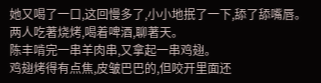她又喝了一口,这回慢多了,小小地抿了一下,舔了舔嘴唇。
两人吃著烧烤,喝着啤酒,聊著天。
陈丰啃完一串羊肉串,又拿起一串鸡翅。
鸡翅烤得有点焦,皮皱巴巴的,但咬开里面还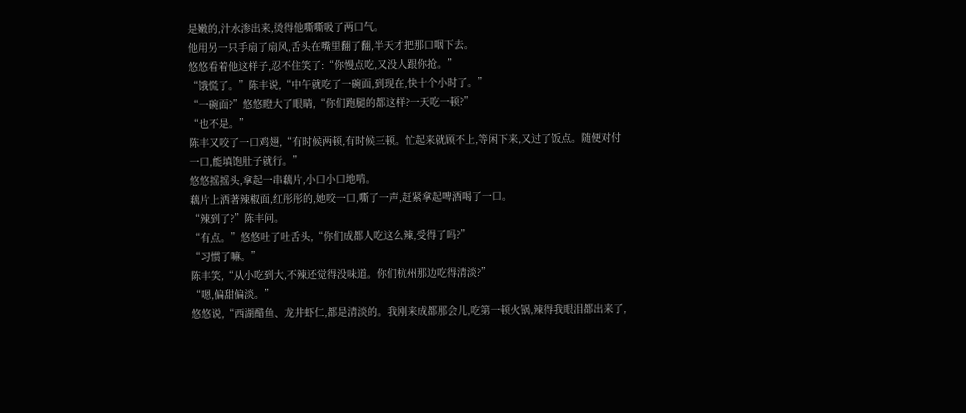是嫩的,汁水渗出来,烫得他嘶嘶吸了两口气。
他用另一只手扇了扇风,舌头在嘴里翻了翻,半天才把那口咽下去。
悠悠看着他这样子,忍不住笑了:“你慢点吃,又没人跟你抢。”
“饿慌了。”陈丰说,“中午就吃了一碗面,到现在,快十个小时了。”
“一碗面?”悠悠瞪大了眼睛,“你们跑腿的都这样?一天吃一顿?”
“也不是。”
陈丰又咬了一口鸡翅,“有时候两顿,有时候三顿。忙起来就顾不上,等闲下来,又过了饭点。随便对付一口,能填饱肚子就行。”
悠悠摇摇头,拿起一串藕片,小口小口地啃。
藕片上洒著辣椒面,红彤彤的,她咬一口,嘶了一声,赶紧拿起啤酒喝了一口。
“辣到了?”陈丰问。
“有点。”悠悠吐了吐舌头,“你们成都人吃这么辣,受得了吗?”
“习惯了嘛。”
陈丰笑,“从小吃到大,不辣还觉得没味道。你们杭州那边吃得清淡?”
“嗯,偏甜偏淡。”
悠悠说,“西湖醋鱼、龙井虾仁,都是清淡的。我刚来成都那会儿,吃第一顿火锅,辣得我眼泪都出来了,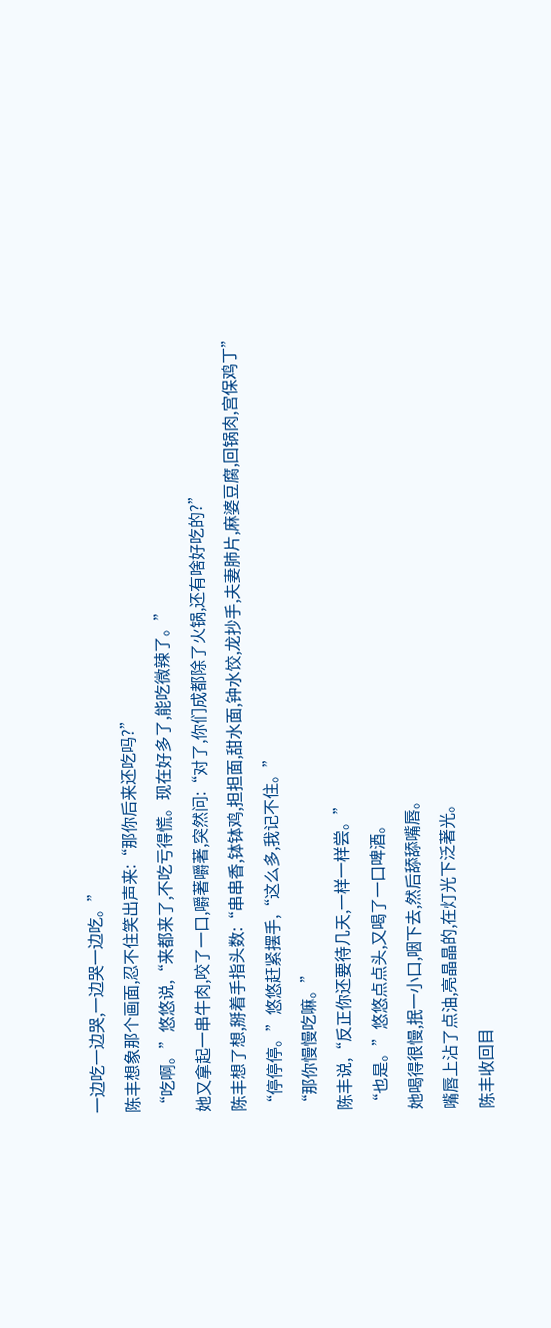一边吃一边哭,一边哭一边吃。”
陈丰想象那个画面,忍不住笑出声来:“那你后来还吃吗?”
“吃啊。”悠悠说,“来都来了,不吃亏得慌。现在好多了,能吃微辣了。”
她又拿起一串牛肉,咬了一口,嚼著嚼著,突然问:“对了,你们成都除了火锅,还有啥好吃的?”
陈丰想了想,掰着手指头数:“串串香,钵钵鸡,担担面,甜水面,钟水饺,龙抄手,夫妻肺片,麻婆豆腐,回锅肉,宫保鸡丁”
“停停停。”悠悠赶紧摆手,“这么多,我记不住。”
“那你慢慢吃嘛。”
陈丰说,“反正你还要待几天,一样一样尝。”
“也是。”悠悠点点头,又喝了一口啤酒。
她喝得很慢,抿一小口,咽下去,然后舔舔嘴唇。
嘴唇上沾了点油,亮晶晶的,在灯光下泛著光。
陈丰收回目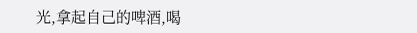光,拿起自己的啤酒,喝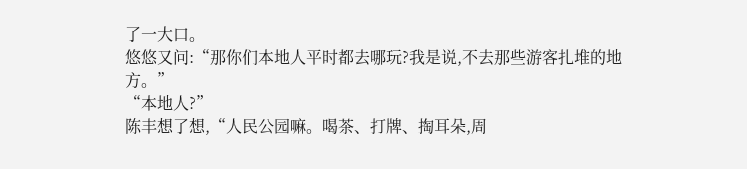了一大口。
悠悠又问:“那你们本地人平时都去哪玩?我是说,不去那些游客扎堆的地方。”
“本地人?”
陈丰想了想,“人民公园嘛。喝茶、打牌、掏耳朵,周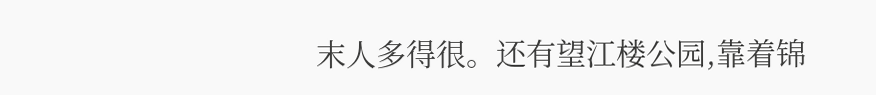末人多得很。还有望江楼公园,靠着锦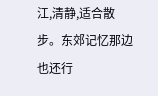江,清静,适合散步。东郊记忆那边也还行